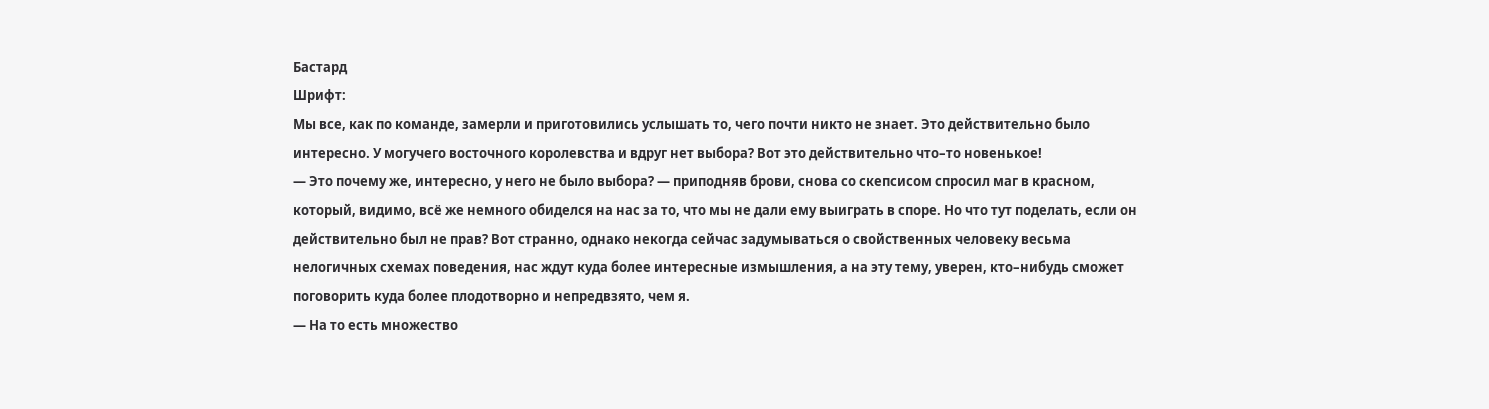Бастард
Шрифт:
Мы все, как по команде, замерли и приготовились услышать то, чего почти никто не знает. Это действительно было интересно. У могучего восточного королевства и вдруг нет выбора? Вот это действительно что–то новенькое!
— Это почему же, интересно, у него не было выбора? — приподняв брови, снова со скепсисом спросил маг в красном, который, видимо, всё же немного обиделся на нас за то, что мы не дали ему выиграть в споре. Но что тут поделать, если он действительно был не прав? Вот странно, однако некогда сейчас задумываться о свойственных человеку весьма нелогичных схемах поведения, нас ждут куда более интересные измышления, а на эту тему, уверен, кто–нибудь сможет поговорить куда более плодотворно и непредвзято, чем я.
— На то есть множество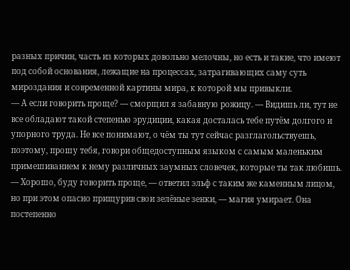разных причин, часть из которых довольно мелочны, но есть и такие, что имеют под собой основания, лежащие на процессах, затрагивающих саму суть мироздания и современной картины мира, к которой мы привыкли.
— А если говорить проще? — сморщил я забавную рожицу. — Видишь ли, тут не все обладают такой степенью эрудиции, какая досталась тебе путём долгого и упорного труда. Не все понимают, о чём ты тут сейчас разглагольствуешь, поэтому, прошу тебя, говори общедоступным языком с самым маленьким примешиванием к нему различных заумных словечек, которые ты так любишь.
— Хорошо, буду говорить проще, — ответил эльф с таким же каменным лицом, но при этом опасно прищурив свои зелёные зенки, — магия умирает. Она постепенно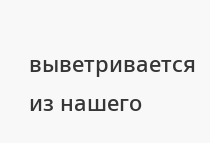выветривается из нашего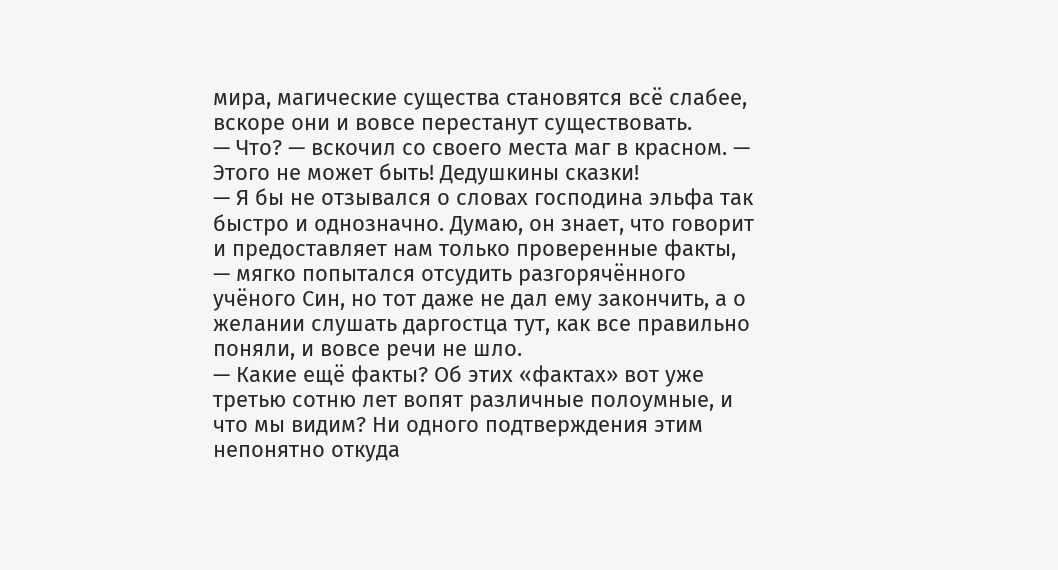мира, магические существа становятся всё слабее, вскоре они и вовсе перестанут существовать.
— Что? — вскочил со своего места маг в красном. — Этого не может быть! Дедушкины сказки!
— Я бы не отзывался о словах господина эльфа так быстро и однозначно. Думаю, он знает, что говорит и предоставляет нам только проверенные факты, — мягко попытался отсудить разгорячённого учёного Син, но тот даже не дал ему закончить, а о желании слушать даргостца тут, как все правильно поняли, и вовсе речи не шло.
— Какие ещё факты? Об этих «фактах» вот уже третью сотню лет вопят различные полоумные, и что мы видим? Ни одного подтверждения этим непонятно откуда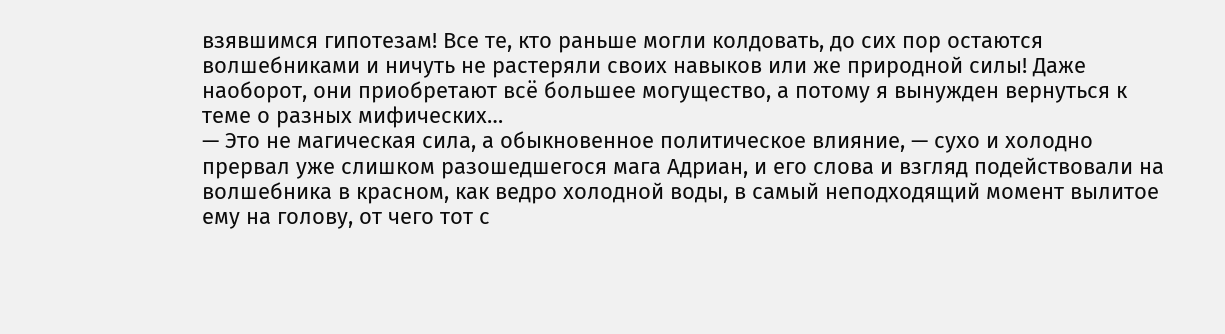взявшимся гипотезам! Все те, кто раньше могли колдовать, до сих пор остаются волшебниками и ничуть не растеряли своих навыков или же природной силы! Даже наоборот, они приобретают всё большее могущество, а потому я вынужден вернуться к теме о разных мифических…
— Это не магическая сила, а обыкновенное политическое влияние, — сухо и холодно прервал уже слишком разошедшегося мага Адриан, и его слова и взгляд подействовали на волшебника в красном, как ведро холодной воды, в самый неподходящий момент вылитое ему на голову, от чего тот с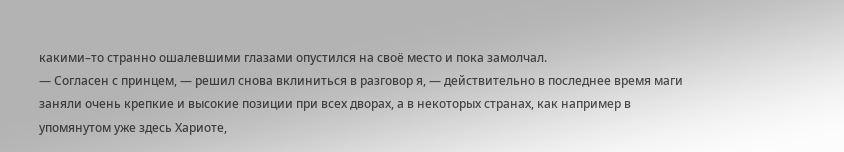какими–то странно ошалевшими глазами опустился на своё место и пока замолчал.
— Согласен с принцем, — решил снова вклиниться в разговор я, — действительно в последнее время маги заняли очень крепкие и высокие позиции при всех дворах, а в некоторых странах, как например в упомянутом уже здесь Хариоте,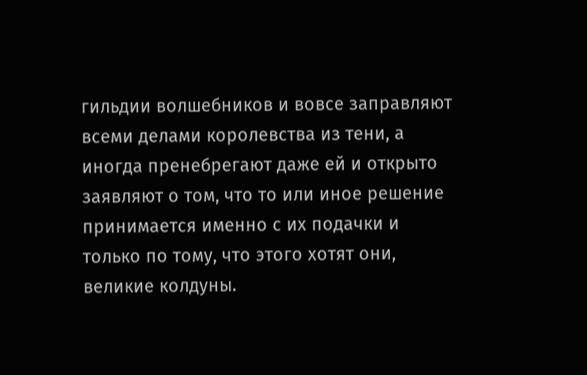гильдии волшебников и вовсе заправляют всеми делами королевства из тени, а иногда пренебрегают даже ей и открыто заявляют о том, что то или иное решение принимается именно с их подачки и только по тому, что этого хотят они, великие колдуны.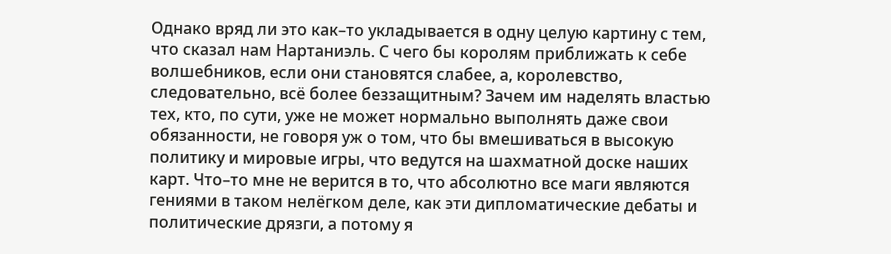Однако вряд ли это как–то укладывается в одну целую картину с тем, что сказал нам Нартаниэль. С чего бы королям приближать к себе волшебников, если они становятся слабее, а, королевство, следовательно, всё более беззащитным? Зачем им наделять властью тех, кто, по сути, уже не может нормально выполнять даже свои обязанности, не говоря уж о том, что бы вмешиваться в высокую политику и мировые игры, что ведутся на шахматной доске наших карт. Что–то мне не верится в то, что абсолютно все маги являются гениями в таком нелёгком деле, как эти дипломатические дебаты и политические дрязги, а потому я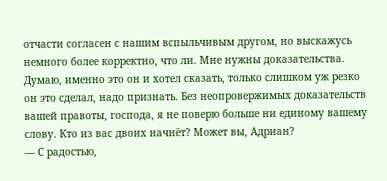отчасти согласен с нашим вспыльчивым другом, но выскажусь немного более корректно, что ли. Мне нужны доказательства. Думаю, именно это он и хотел сказать, только слишком уж резко он это сделал, надо признать. Без неопровержимых доказательств вашей правоты, господа, я не поверю больше ни единому вашему слову. Кто из вас двоих начнёт? Может вы, Адриан?
— С радостью,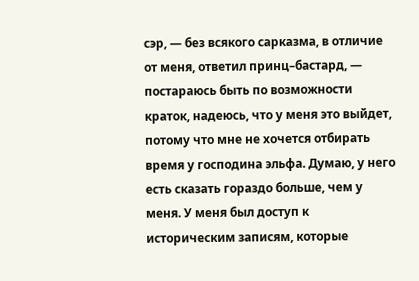сэр, — без всякого сарказма, в отличие от меня, ответил принц–бастард, — постараюсь быть по возможности краток, надеюсь, что у меня это выйдет, потому что мне не хочется отбирать время у господина эльфа. Думаю, у него есть сказать гораздо больше, чем у меня. У меня был доступ к историческим записям, которые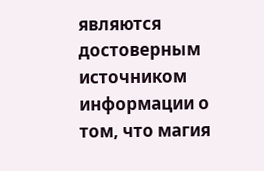являются достоверным источником информации о том, что магия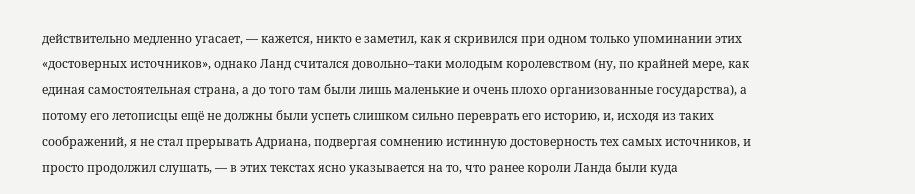действительно медленно угасает, — кажется, никто е заметил, как я скривился при одном только упоминании этих «достоверных источников», однако Ланд считался довольно–таки молодым королевством (ну, по крайней мере, как единая самостоятельная страна, а до того там были лишь маленькие и очень плохо организованные государства), а потому его летописцы ещё не должны были успеть слишком сильно переврать его историю, и, исходя из таких соображений, я не стал прерывать Адриана, подвергая сомнению истинную достоверность тех самых источников, и просто продолжил слушать, — в этих текстах ясно указывается на то, что ранее короли Ланда были куда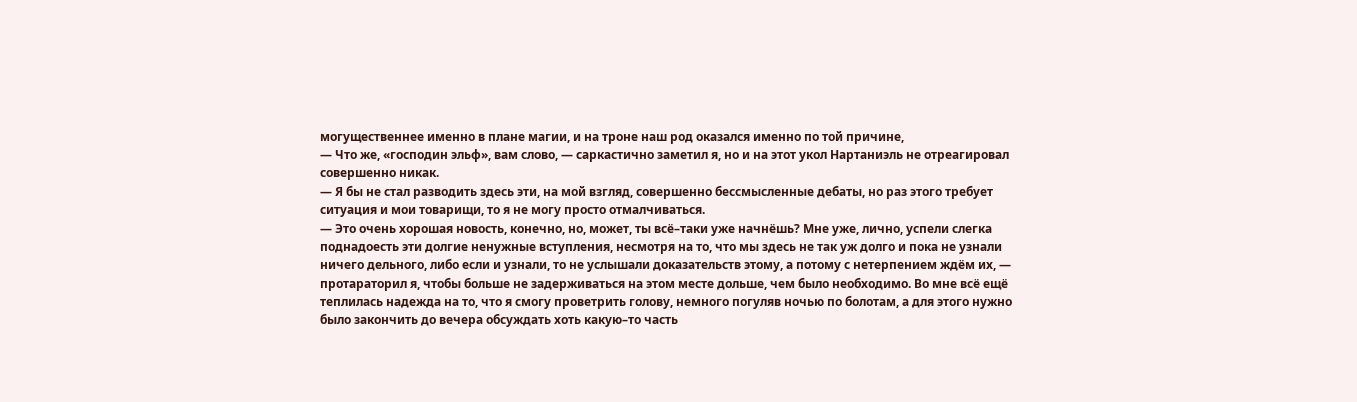могущественнее именно в плане магии, и на троне наш род оказался именно по той причине,
— Что же, «господин эльф», вам слово, — саркастично заметил я, но и на этот укол Нартаниэль не отреагировал совершенно никак.
— Я бы не стал разводить здесь эти, на мой взгляд, совершенно бессмысленные дебаты, но раз этого требует ситуация и мои товарищи, то я не могу просто отмалчиваться.
— Это очень хорошая новость, конечно, но, может, ты всё–таки уже начнёшь? Мне уже, лично, успели слегка поднадоесть эти долгие ненужные вступления, несмотря на то, что мы здесь не так уж долго и пока не узнали ничего дельного, либо если и узнали, то не услышали доказательств этому, а потому с нетерпением ждём их, — протараторил я, чтобы больше не задерживаться на этом месте дольше, чем было необходимо. Во мне всё ещё теплилась надежда на то, что я смогу проветрить голову, немного погуляв ночью по болотам, а для этого нужно было закончить до вечера обсуждать хоть какую–то часть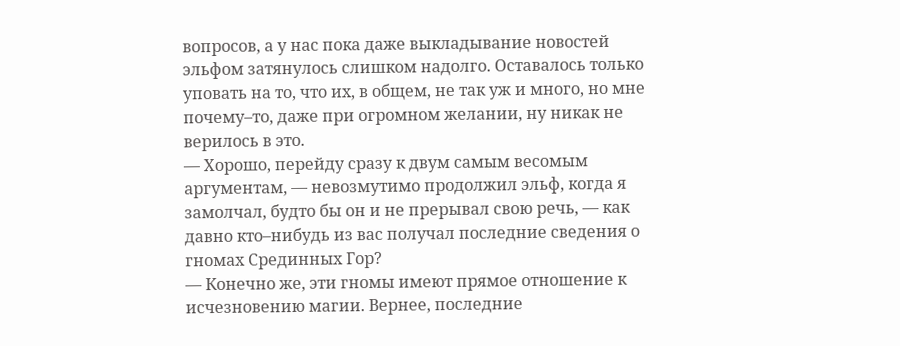вопросов, а у нас пока даже выкладывание новостей эльфом затянулось слишком надолго. Оставалось только уповать на то, что их, в общем, не так уж и много, но мне почему–то, даже при огромном желании, ну никак не верилось в это.
— Хорошо, перейду сразу к двум самым весомым аргументам, — невозмутимо продолжил эльф, когда я замолчал, будто бы он и не прерывал свою речь, — как давно кто–нибудь из вас получал последние сведения о гномах Срединных Гор?
— Конечно же, эти гномы имеют прямое отношение к исчезновению магии. Вернее, последние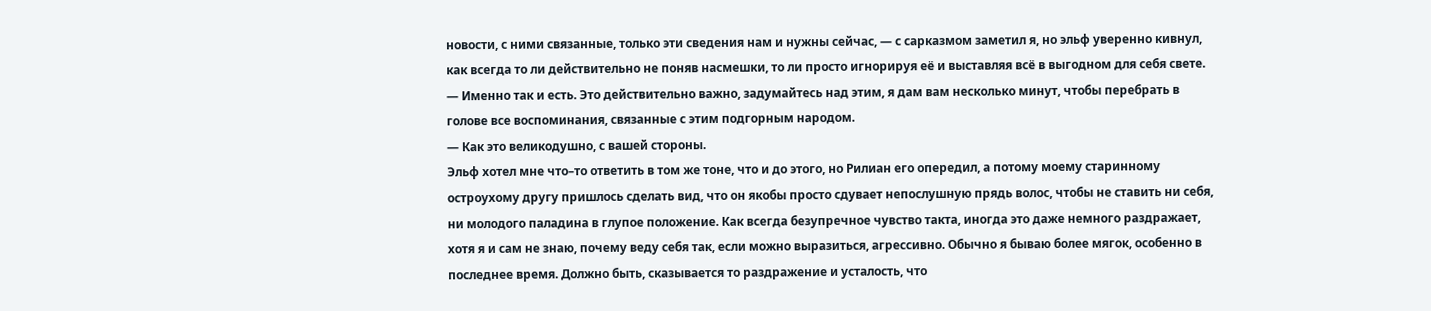новости, с ними связанные, только эти сведения нам и нужны сейчас, — с сарказмом заметил я, но эльф уверенно кивнул, как всегда то ли действительно не поняв насмешки, то ли просто игнорируя её и выставляя всё в выгодном для себя свете.
— Именно так и есть. Это действительно важно, задумайтесь над этим, я дам вам несколько минут, чтобы перебрать в голове все воспоминания, связанные с этим подгорным народом.
— Как это великодушно, с вашей стороны.
Эльф хотел мне что–то ответить в том же тоне, что и до этого, но Рилиан его опередил, а потому моему старинному остроухому другу пришлось сделать вид, что он якобы просто сдувает непослушную прядь волос, чтобы не ставить ни себя, ни молодого паладина в глупое положение. Как всегда безупречное чувство такта, иногда это даже немного раздражает, хотя я и сам не знаю, почему веду себя так, если можно выразиться, агрессивно. Обычно я бываю более мягок, особенно в последнее время. Должно быть, сказывается то раздражение и усталость, что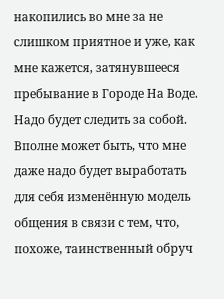накопились во мне за не слишком приятное и уже, как мне кажется, затянувшееся пребывание в Городе На Воде. Надо будет следить за собой. Вполне может быть, что мне даже надо будет выработать для себя изменённую модель общения в связи с тем, что, похоже, таинственный обруч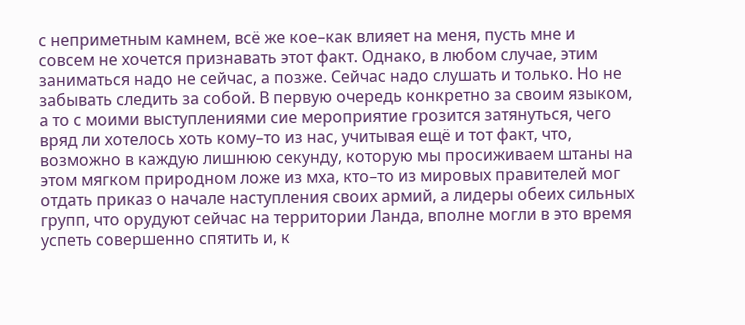с неприметным камнем, всё же кое–как влияет на меня, пусть мне и совсем не хочется признавать этот факт. Однако, в любом случае, этим заниматься надо не сейчас, а позже. Сейчас надо слушать и только. Но не забывать следить за собой. В первую очередь конкретно за своим языком, а то с моими выступлениями сие мероприятие грозится затянуться, чего вряд ли хотелось хоть кому–то из нас, учитывая ещё и тот факт, что, возможно в каждую лишнюю секунду, которую мы просиживаем штаны на этом мягком природном ложе из мха, кто–то из мировых правителей мог отдать приказ о начале наступления своих армий, а лидеры обеих сильных групп, что орудуют сейчас на территории Ланда, вполне могли в это время успеть совершенно спятить и, к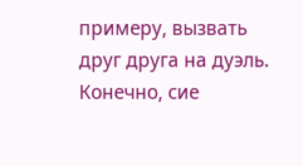примеру, вызвать друг друга на дуэль. Конечно, сие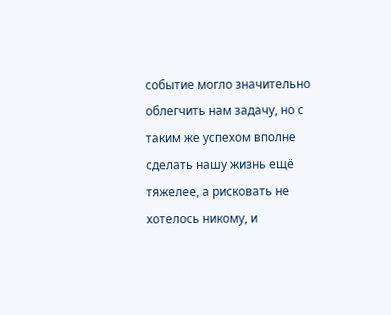событие могло значительно облегчить нам задачу, но с таким же успехом вполне сделать нашу жизнь ещё тяжелее, а рисковать не хотелось никому, и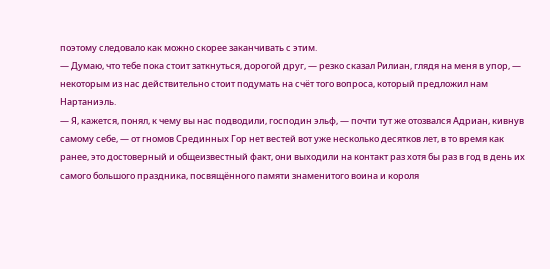поэтому следовало как можно скорее заканчивать с этим.
— Думаю, что тебе пока стоит заткнуться, дорогой друг, — резко сказал Рилиан, глядя на меня в упор, — некоторым из нас действительно стоит подумать на счёт того вопроса, который предложил нам Нартаниэль.
— Я, кажется, понял, к чему вы нас подводили, господин эльф, — почти тут же отозвался Адриан, кивнув самому себе, — от гномов Срединных Гор нет вестей вот уже несколько десятков лет, в то время как ранее, это достоверный и общеизвестный факт, они выходили на контакт раз хотя бы раз в год в день их самого большого праздника, посвящённого памяти знаменитого воина и короля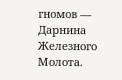гномов — Дарнина Железного Молота.